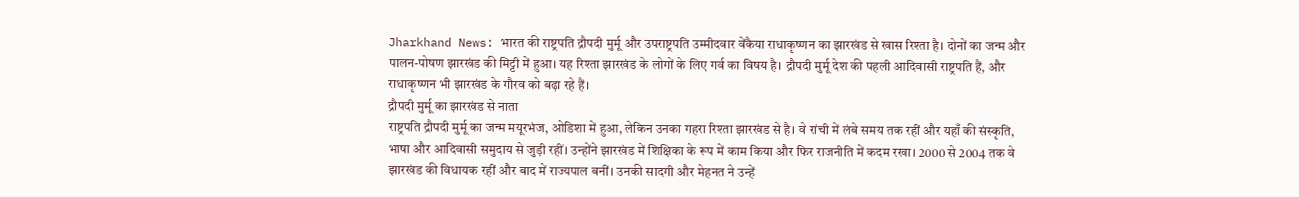Jharkhand News: भारत की राष्ट्रपति द्रौपदी मुर्मू और उपराष्ट्रपति उम्मीदवार वेंकैया राधाकृष्णन का झारखंड से खास रिश्ता है। दोनों का जन्म और पालन-पोषण झारखंड की मिट्टी में हुआ। यह रिश्ता झारखंड के लोगों के लिए गर्व का विषय है। द्रौपदी मुर्मू देश की पहली आदिवासी राष्ट्रपति हैं, और राधाकृष्णन भी झारखंड के गौरव को बढ़ा रहे हैं।
द्रौपदी मुर्मू का झारखंड से नाता
राष्ट्रपति द्रौपदी मुर्मू का जन्म मयूरभंज, ओडिशा में हुआ, लेकिन उनका गहरा रिश्ता झारखंड से है। वे रांची में लंबे समय तक रहीं और यहाँ की संस्कृति, भाषा और आदिवासी समुदाय से जुड़ी रहीं। उन्होंने झारखंड में शिक्षिका के रूप में काम किया और फिर राजनीति में कदम रखा। 2000 से 2004 तक वे झारखंड की विधायक रहीं और बाद में राज्यपाल बनीं। उनकी सादगी और मेहनत ने उन्हें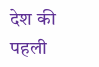देश की पहली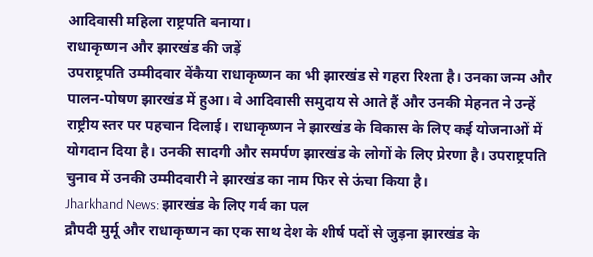आदिवासी महिला राष्ट्रपति बनाया।
राधाकृष्णन और झारखंड की जड़ें
उपराष्ट्रपति उम्मीदवार वेंकैया राधाकृष्णन का भी झारखंड से गहरा रिश्ता है। उनका जन्म और पालन-पोषण झारखंड में हुआ। वे आदिवासी समुदाय से आते हैं और उनकी मेहनत ने उन्हें राष्ट्रीय स्तर पर पहचान दिलाई। राधाकृष्णन ने झारखंड के विकास के लिए कई योजनाओं में योगदान दिया है। उनकी सादगी और समर्पण झारखंड के लोगों के लिए प्रेरणा है। उपराष्ट्रपति चुनाव में उनकी उम्मीदवारी ने झारखंड का नाम फिर से ऊंचा किया है।
Jharkhand News: झारखंड के लिए गर्व का पल
द्रौपदी मुर्मू और राधाकृष्णन का एक साथ देश के शीर्ष पदों से जुड़ना झारखंड के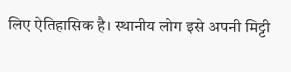लिए ऐतिहासिक है। स्थानीय लोग इसे अपनी मिट्टी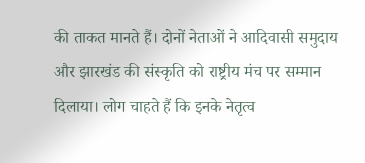की ताकत मानते हैं। दोनों नेताओं ने आदिवासी समुदाय और झारखंड की संस्कृति को राष्ट्रीय मंच पर सम्मान दिलाया। लोग चाहते हैं कि इनके नेतृत्व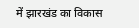में झारखंड का विकास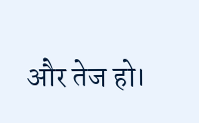और तेज हो।